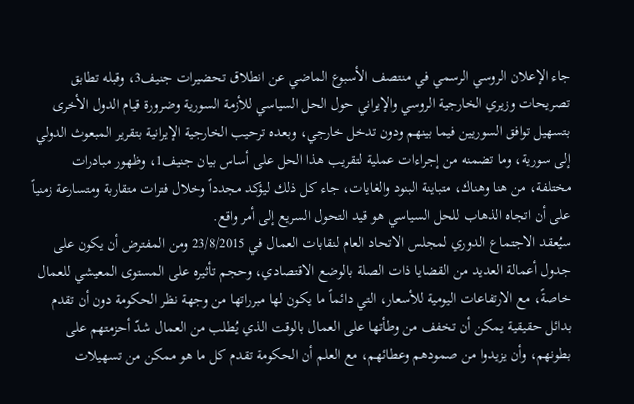جاء الإعلان الروسي الرسمي في منتصف الأسبوع الماضي عن انطلاق تحضيرات جنيف3، وقبله تطابق تصريحات وزيري الخارجية الروسي والإيراني حول الحل السياسي للأزمة السورية وضرورة قيام الدول الأخرى بتسهيل توافق السوريين فيما بينهم ودون تدخل خارجي، وبعده ترحيب الخارجية الإيرانية بتقرير المبعوث الدولي إلى سورية، وما تضمنه من إجراءات عملية لتقريب هذا الحل على أساس بيان جنيف1، وظهور مبادرات مختلفة، من هنا وهناك، متباينة البنود والغايات، جاء كل ذلك ليؤكد مجدداً وخلال فترات متقاربة ومتسارعة زمنياً على أن اتجاه الذهاب للحل السياسي هو قيد التحول السريع إلى أمر واقع.
سيُعقد الاجتماع الدوري لمجلس الاتحاد العام لنقابات العمال في 23/8/2015 ومن المفترض أن يكون على جدول أعمالة العديد من القضايا ذات الصلة بالوضع الاقتصادي، وحجم تأثيره على المستوى المعيشي للعمال خاصةً، مع الارتفاعات اليومية للأسعار، التي دائماً ما يكون لها مبرراتها من وجهة نظر الحكومة دون أن تقدم بدائل حقيقية يمكن أن تخفف من وطأتها على العمال بالوقت الذي يُطلب من العمال شدّ أحزمتهم على بطونهم، وأن يزيدوا من صمودهم وعطائهم، مع العلم أن الحكومة تقدم كل ما هو ممكن من تسهيلات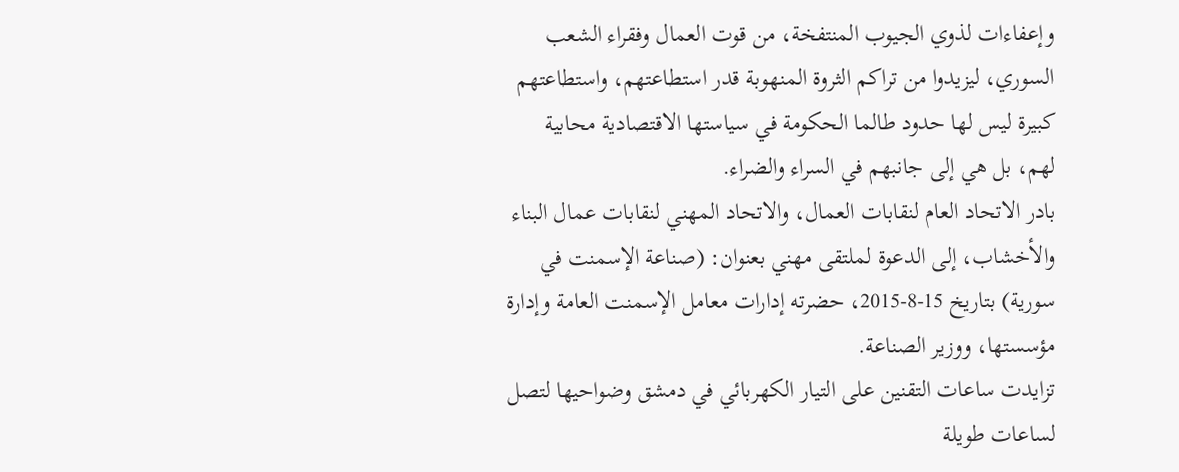وإعفاءات لذوي الجيوب المنتفخة، من قوت العمال وفقراء الشعب السوري، ليزيدوا من تراكم الثروة المنهوبة قدر استطاعتهم، واستطاعتهم كبيرة ليس لها حدود طالما الحكومة في سياستها الاقتصادية محابية لهم، بل هي إلى جانبهم في السراء والضراء.
بادر الاتحاد العام لنقابات العمال، والاتحاد المهني لنقابات عمال البناء والأخشاب، إلى الدعوة لملتقى مهني بعنوان: (صناعة الإسمنت في سورية) بتاريخ 15-8-2015، حضرته إدارات معامل الإسمنت العامة وإدارة مؤسستها، ووزير الصناعة.
تزايدت ساعات التقنين على التيار الكهربائي في دمشق وضواحيها لتصل لساعات طويلة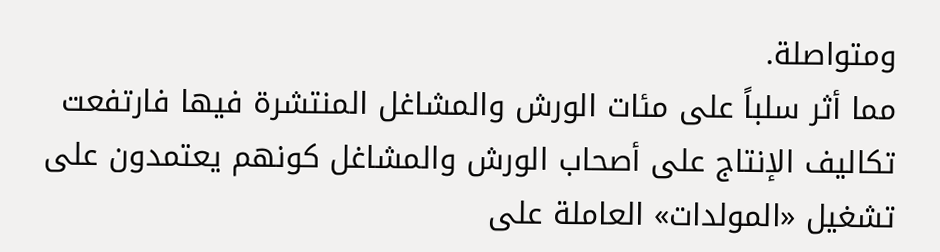ومتواصلة.
مما أثر سلباً على مئات الورش والمشاغل المنتشرة فيها فارتفعت تكاليف الإنتاج على أصحاب الورش والمشاغل كونهم يعتمدون على تشغيل «المولدات» العاملة على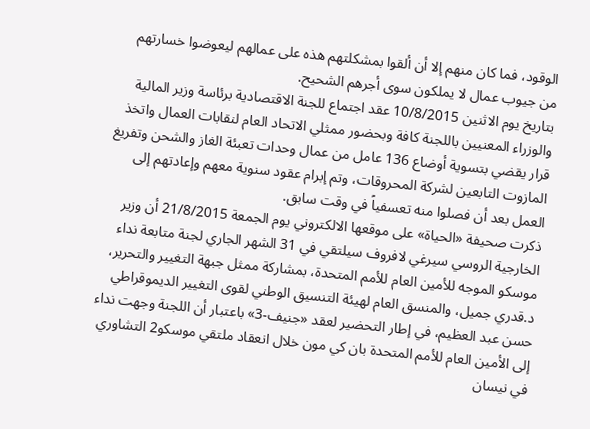الوقود، فما كان منهم إلا أن ألقوا بمشكلتهم هذه على عمالهم ليعوضوا خسارتهم من جيوب عمال لا يملكون سوى أجرهم الشحيح.
بتاريخ يوم الاثنين 10/8/2015 عقد اجتماع للجنة الاقتصادية برئاسة وزير المالية والوزراء المعنيين باللجنة كافة وبحضور ممثلي الاتحاد العام لنقابات العمال واتخذ قرار يقضي بتسوية أوضاع 136 عامل من عمال وحدات تعبئة الغاز والشحن وتفريغ المازوت التابعين لشركة المحروقات، وتم إبرام عقود سنوية معهم وإعادتهم إلى العمل بعد أن فصلوا منه تعسفياً في وقت سابق.
ذكرت صحيفة «الحياة» على موقعها الالكتروني يوم الجمعة 21/8/2015 أن وزير الخارجية الروسي سيرغي لافروف سيلتقي في 31 الشهر الجاري لجنة متابعة نداء موسكو الموجه للأمين العام للأمم المتحدة، بمشاركة ممثل جبهة التغيير والتحرير، د.قدري جميل، والمنسق العام لهيئة التنسيق الوطني لقوى التغيير الديموقراطي حسن عبد العظيم، في إطار التحضير لعقد «جنيف-3» باعتبار أن اللجنة وجهت نداء إلى الأمين العام للأمم المتحدة بان كي مون خلال انعقاد ملتقي موسكو2 التشاوري في نيسان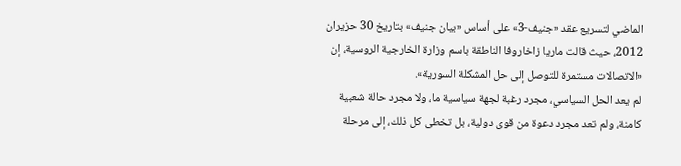الماضي لتسريع عقد «جنيف-3» على أساس «بيان جنيف» بتاريخ 30 حزيران 2012، حيث قالت ماريا زاخاروفا الناطقة باسم وزارة الخارجية الروسية، إن «الاتصالات مستمرة للتوصل إلى حل المشكلة السورية».
لم يعد الحل السياسي، مجرد رغبة لجهة سياسية ما، ولا مجرد حالة شعبية كامنة، ولم تعد مجرد دعوة من قوى دولية، بل تخطى كل ذلك، إلى مرحلة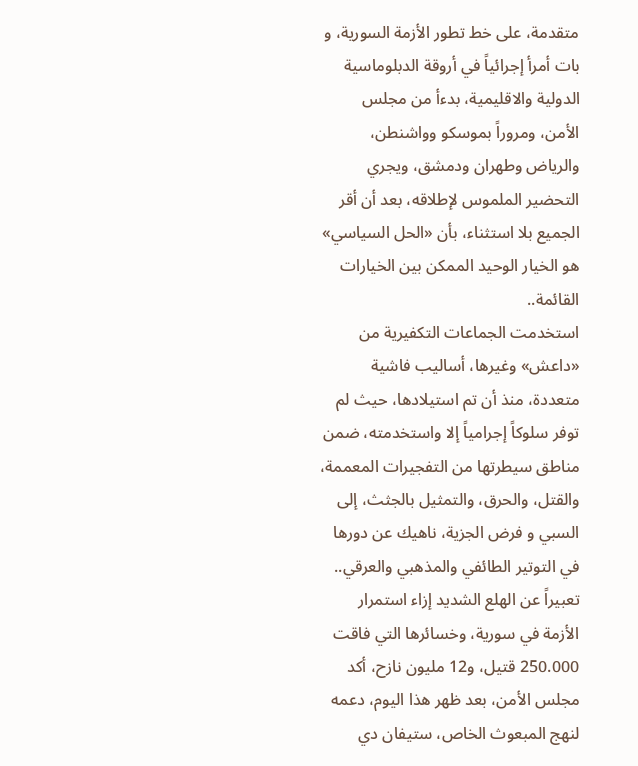متقدمة، على خط تطور الأزمة السورية، و بات أمرأ إجرائياً في أروقة الدبلوماسية الدولية والاقليمية، بدءأ من مجلس الأمن، ومروراً بموسكو وواشنطن، والرياض وطهران ودمشق، ويجري التحضير الملموس لإطلاقه، بعد أن أقر الجميع بلا استثناء، بأن «الحل السياسي» هو الخيار الوحيد الممكن بين الخيارات القائمة..
استخدمت الجماعات التكفيرية من «داعش» وغيرها، أساليب فاشية متعددة، منذ أن تم استيلادها، حيث لم توفر سلوكاً إجرامياً إلا واستخدمته، ضمن مناطق سيطرتها من التفجيرات المعممة، والقتل، والحرق، والتمثيل بالجثث، إلى السبي و فرض الجزية، ناهيك عن دورها في التوتير الطائفي والمذهبي والعرقي..
تعبيراً عن الهلع الشديد إزاء استمرار الأزمة في سورية، وخسائرها التي فاقت 250.000 قتيل، و12 مليون نازح، أكد مجلس الأمن، بعد ظهر هذا اليوم، دعمه لنهج المبعوث الخاص، ستيفان دي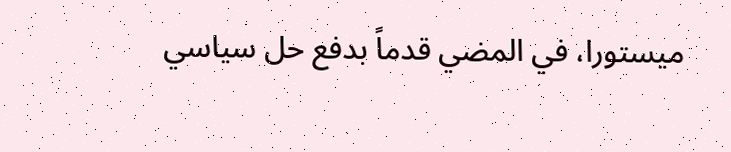ميستورا، في المضي قدماً بدفع حل سياسي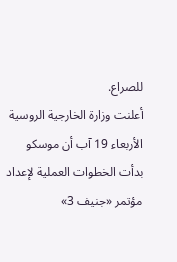للصراع.
أعلنت وزارة الخارجية الروسية الأربعاء 19 آب أن موسكو بدأت الخطوات العملية لإعداد مؤتمر «جنيف 3»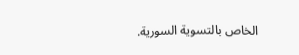الخاص بالتسوية السورية.